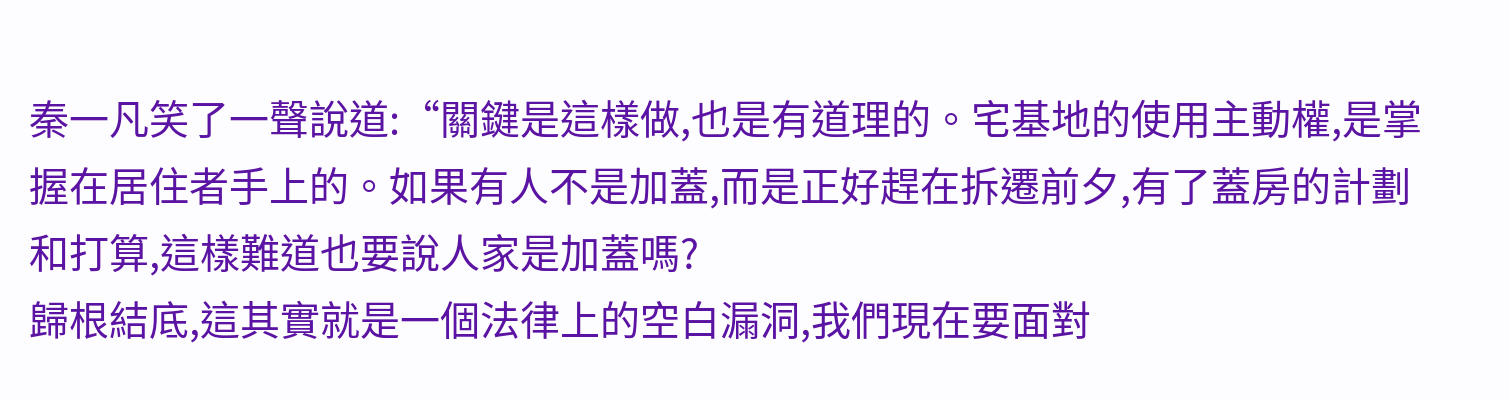秦一凡笑了一聲說道:“關鍵是這樣做,也是有道理的。宅基地的使用主動權,是掌握在居住者手上的。如果有人不是加蓋,而是正好趕在拆遷前夕,有了蓋房的計劃和打算,這樣難道也要說人家是加蓋嗎?
歸根結底,這其實就是一個法律上的空白漏洞,我們現在要面對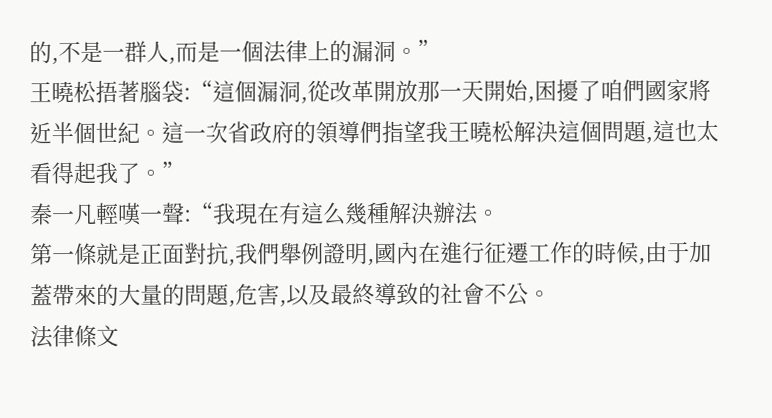的,不是一群人,而是一個法律上的漏洞。”
王曉松捂著腦袋:“這個漏洞,從改革開放那一天開始,困擾了咱們國家將近半個世紀。這一次省政府的領導們指望我王曉松解決這個問題,這也太看得起我了。”
秦一凡輕嘆一聲:“我現在有這么幾種解決辦法。
第一條就是正面對抗,我們舉例證明,國內在進行征遷工作的時候,由于加蓋帶來的大量的問題,危害,以及最終導致的社會不公。
法律條文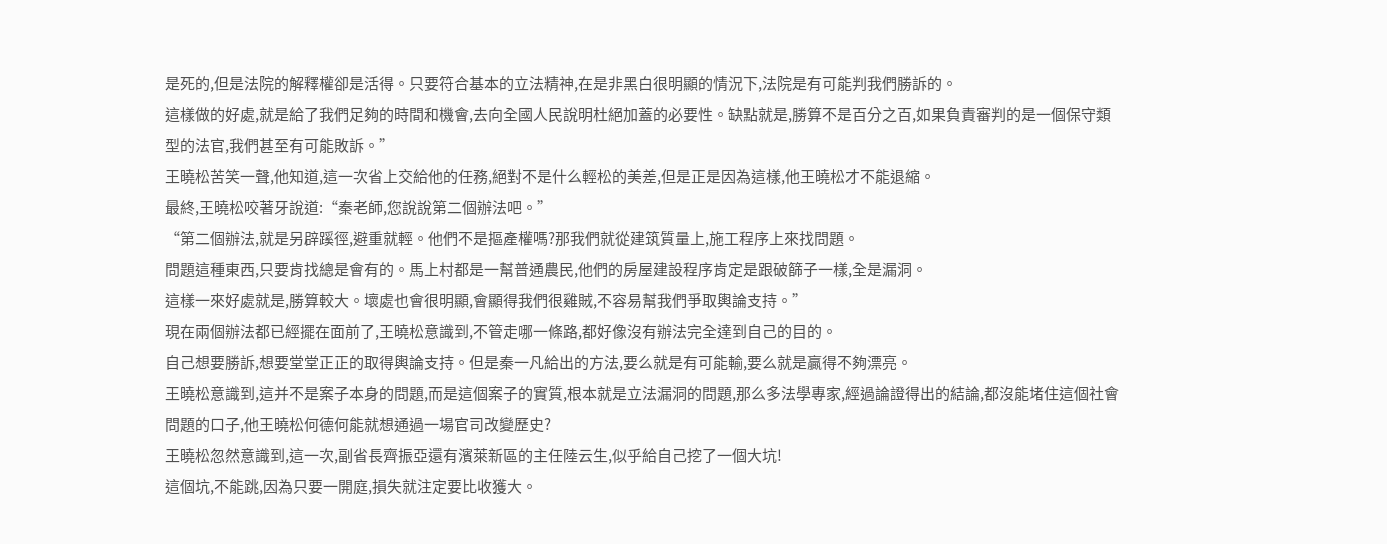是死的,但是法院的解釋權卻是活得。只要符合基本的立法精神,在是非黑白很明顯的情況下,法院是有可能判我們勝訴的。
這樣做的好處,就是給了我們足夠的時間和機會,去向全國人民說明杜絕加蓋的必要性。缺點就是,勝算不是百分之百,如果負責審判的是一個保守類型的法官,我們甚至有可能敗訴。”
王曉松苦笑一聲,他知道,這一次省上交給他的任務,絕對不是什么輕松的美差,但是正是因為這樣,他王曉松才不能退縮。
最終,王曉松咬著牙說道:“秦老師,您說說第二個辦法吧。”
“第二個辦法,就是另辟蹊徑,避重就輕。他們不是摳產權嗎?那我們就從建筑質量上,施工程序上來找問題。
問題這種東西,只要肯找總是會有的。馬上村都是一幫普通農民,他們的房屋建設程序肯定是跟破篩子一樣,全是漏洞。
這樣一來好處就是,勝算較大。壞處也會很明顯,會顯得我們很雞賊,不容易幫我們爭取輿論支持。”
現在兩個辦法都已經擺在面前了,王曉松意識到,不管走哪一條路,都好像沒有辦法完全達到自己的目的。
自己想要勝訴,想要堂堂正正的取得輿論支持。但是秦一凡給出的方法,要么就是有可能輸,要么就是贏得不夠漂亮。
王曉松意識到,這并不是案子本身的問題,而是這個案子的實質,根本就是立法漏洞的問題,那么多法學專家,經過論證得出的結論,都沒能堵住這個社會問題的口子,他王曉松何德何能就想通過一場官司改變歷史?
王曉松忽然意識到,這一次,副省長齊振亞還有濱萊新區的主任陸云生,似乎給自己挖了一個大坑!
這個坑,不能跳,因為只要一開庭,損失就注定要比收獲大。